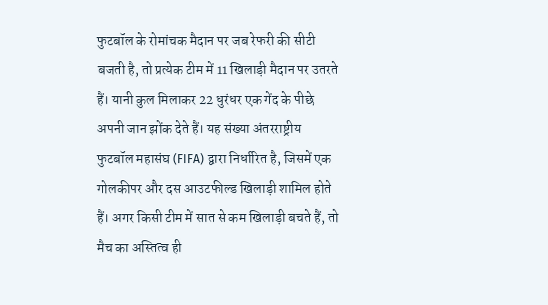फुटबॉल के रोमांचक मैदान पर जब रेफरी की सीटी बजती है, तो प्रत्येक टीम में 11 खिलाड़ी मैदान पर उतरते हैं। यानी कुल मिलाकर 22 धुरंधर एक गेंद के पीछे अपनी जान झोंक देते हैं। यह संख्या अंतरराष्ट्रीय फुटबॉल महासंघ (FIFA) द्वारा निर्धारित है, जिसमें एक गोलकीपर और दस आउटफील्ड खिलाड़ी शामिल होते हैं। अगर किसी टीम में सात से कम खिलाड़ी बचते हैं, तो मैच का अस्तित्व ही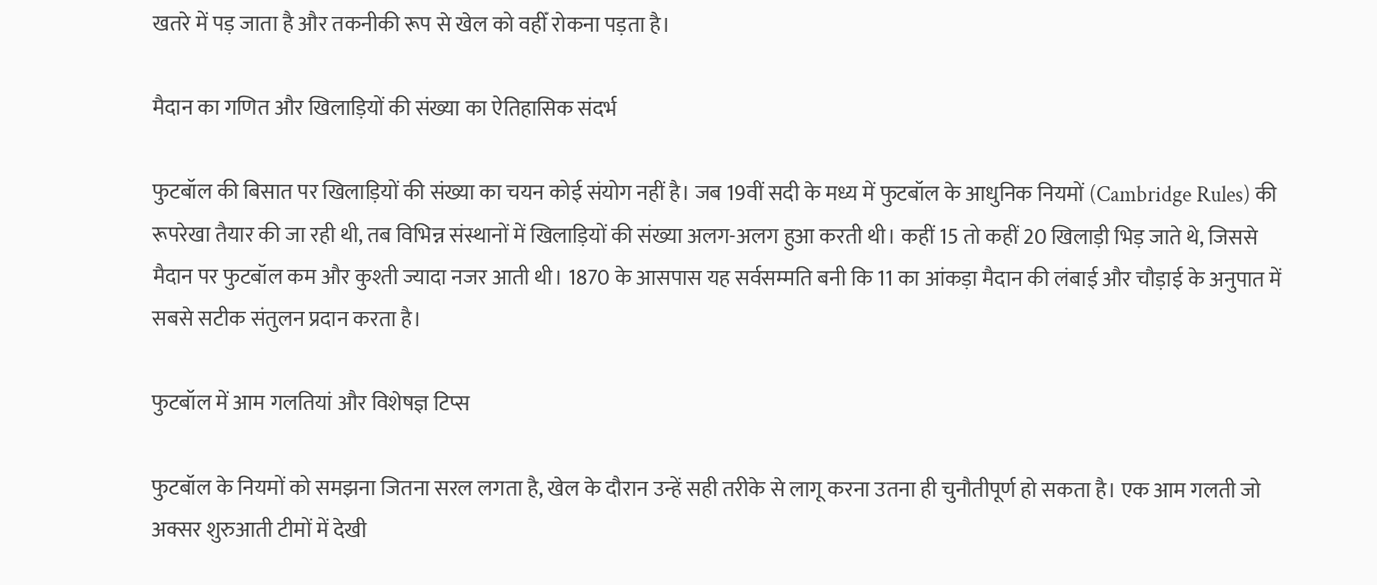खतरे में पड़ जाता है और तकनीकी रूप से खेल को वहीँ रोकना पड़ता है।

मैदान का गणित और खिलाड़ियों की संख्या का ऐतिहासिक संदर्भ

फुटबॉल की बिसात पर खिलाड़ियों की संख्या का चयन कोई संयोग नहीं है। जब 19वीं सदी के मध्य में फुटबॉल के आधुनिक नियमों (Cambridge Rules) की रूपरेखा तैयार की जा रही थी, तब विभिन्न संस्थानों में खिलाड़ियों की संख्या अलग-अलग हुआ करती थी। कहीं 15 तो कहीं 20 खिलाड़ी भिड़ जाते थे, जिससे मैदान पर फुटबॉल कम और कुश्ती ज्यादा नजर आती थी। 1870 के आसपास यह सर्वसम्मति बनी कि 11 का आंकड़ा मैदान की लंबाई और चौड़ाई के अनुपात में सबसे सटीक संतुलन प्रदान करता है।

फुटबॉल में आम गलतियां और विशेषज्ञ टिप्स

फुटबॉल के नियमों को समझना जितना सरल लगता है, खेल के दौरान उन्हें सही तरीके से लागू करना उतना ही चुनौतीपूर्ण हो सकता है। एक आम गलती जो अक्सर शुरुआती टीमों में देखी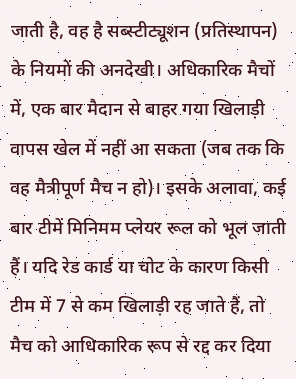जाती है, वह है सब्स्टीट्यूशन (प्रतिस्थापन) के नियमों की अनदेखी। अधिकारिक मैचों में, एक बार मैदान से बाहर गया खिलाड़ी वापस खेल में नहीं आ सकता (जब तक कि वह मैत्रीपूर्ण मैच न हो)। इसके अलावा, कई बार टीमें मिनिमम प्लेयर रूल को भूल जाती हैं। यदि रेड कार्ड या चोट के कारण किसी टीम में 7 से कम खिलाड़ी रह जाते हैं, तो मैच को आधिकारिक रूप से रद्द कर दिया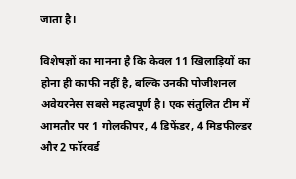जाता है।

विशेषज्ञों का मानना है कि केवल 11 खिलाड़ियों का होना ही काफी नहीं है, बल्कि उनकी पोजीशनल अवेयरनेस सबसे महत्वपूर्ण है। एक संतुलित टीम में आमतौर पर 1 गोलकीपर, 4 डिफेंडर, 4 मिडफील्डर और 2 फॉरवर्ड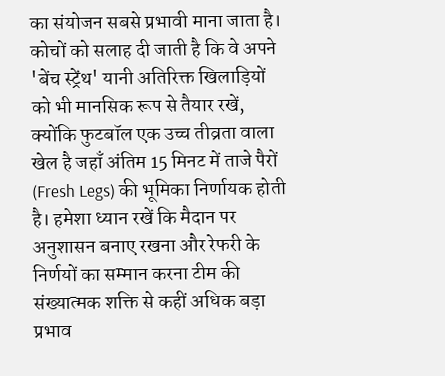का संयोजन सबसे प्रभावी माना जाता है। कोचों को सलाह दी जाती है कि वे अपने 'बेंच स्ट्रेंथ' यानी अतिरिक्त खिलाड़ियों को भी मानसिक रूप से तैयार रखें, क्योंकि फुटबॉल एक उच्च तीव्रता वाला खेल है जहाँ अंतिम 15 मिनट में ताजे पैरों (Fresh Legs) की भूमिका निर्णायक होती है। हमेशा ध्यान रखें कि मैदान पर अनुशासन बनाए रखना और रेफरी के निर्णयों का सम्मान करना टीम की संख्यात्मक शक्ति से कहीं अधिक बड़ा प्रभाव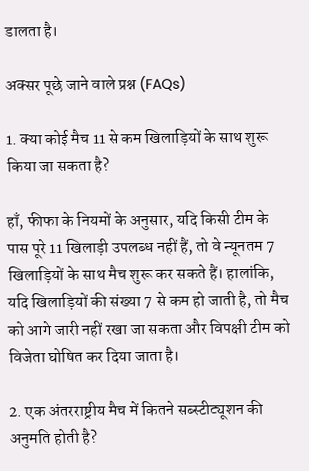डालता है।

अक्सर पूछे जाने वाले प्रश्न (FAQs)

1. क्या कोई मैच 11 से कम खिलाड़ियों के साथ शुरू किया जा सकता है?

हाँ, फीफा के नियमों के अनुसार, यदि किसी टीम के पास पूरे 11 खिलाड़ी उपलब्ध नहीं हैं, तो वे न्यूनतम 7 खिलाड़ियों के साथ मैच शुरू कर सकते हैं। हालांकि, यदि खिलाड़ियों की संख्या 7 से कम हो जाती है, तो मैच को आगे जारी नहीं रखा जा सकता और विपक्षी टीम को विजेता घोषित कर दिया जाता है।

2. एक अंतरराष्ट्रीय मैच में कितने सब्स्टीट्यूशन की अनुमति होती है?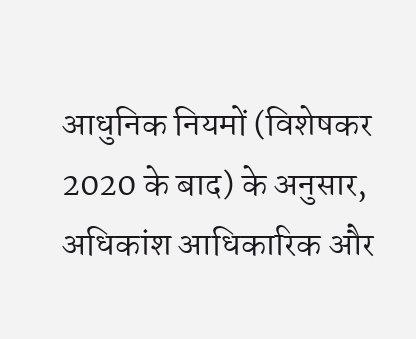आधुनिक नियमों (विशेषकर 2020 के बाद) के अनुसार, अधिकांश आधिकारिक और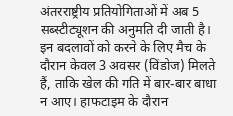अंतरराष्ट्रीय प्रतियोगिताओं में अब 5 सब्स्टीट्यूशन की अनुमति दी जाती है। इन बदलावों को करने के लिए मैच के दौरान केवल 3 अवसर (विंडोज) मिलते हैं, ताकि खेल की गति में बार-बार बाधा न आए। हाफटाइम के दौरान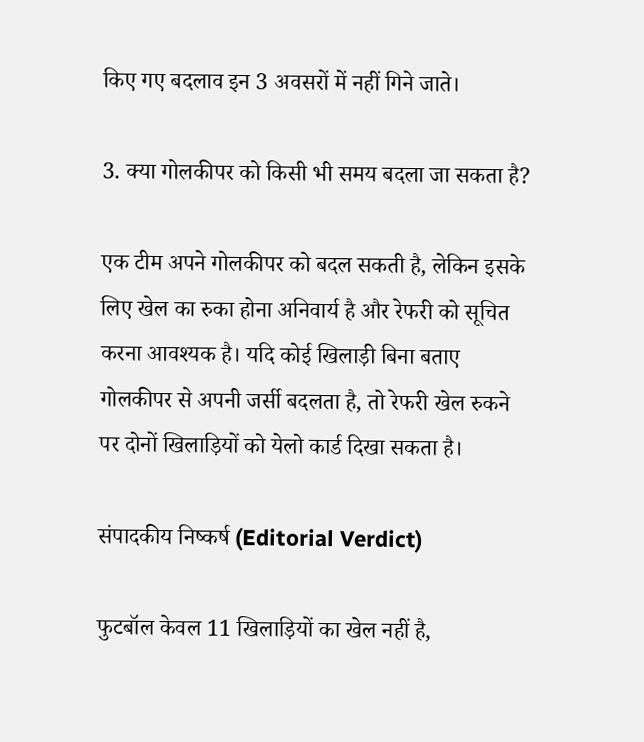किए गए बदलाव इन 3 अवसरों में नहीं गिने जाते।

3. क्या गोलकीपर को किसी भी समय बदला जा सकता है?

एक टीम अपने गोलकीपर को बदल सकती है, लेकिन इसके लिए खेल का रुका होना अनिवार्य है और रेफरी को सूचित करना आवश्यक है। यदि कोई खिलाड़ी बिना बताए गोलकीपर से अपनी जर्सी बदलता है, तो रेफरी खेल रुकने पर दोनों खिलाड़ियों को येलो कार्ड दिखा सकता है।

संपादकीय निष्कर्ष (Editorial Verdict)

फुटबॉल केवल 11 खिलाड़ियों का खेल नहीं है,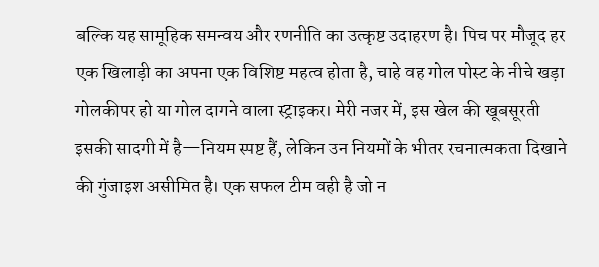बल्कि यह सामूहिक समन्वय और रणनीति का उत्कृष्ट उदाहरण है। पिच पर मौजूद हर एक खिलाड़ी का अपना एक विशिष्ट महत्व होता है, चाहे वह गोल पोस्ट के नीचे खड़ा गोलकीपर हो या गोल दागने वाला स्ट्राइकर। मेरी नजर में, इस खेल की खूबसूरती इसकी सादगी में है—नियम स्पष्ट हैं, लेकिन उन नियमों के भीतर रचनात्मकता दिखाने की गुंजाइश असीमित है। एक सफल टीम वही है जो न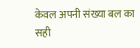केवल अपनी संख्या बल का सही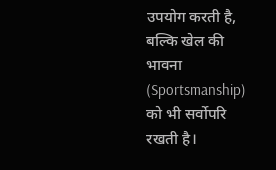उपयोग करती है, बल्कि खेल की भावना (Sportsmanship) को भी सर्वोपरि रखती है।